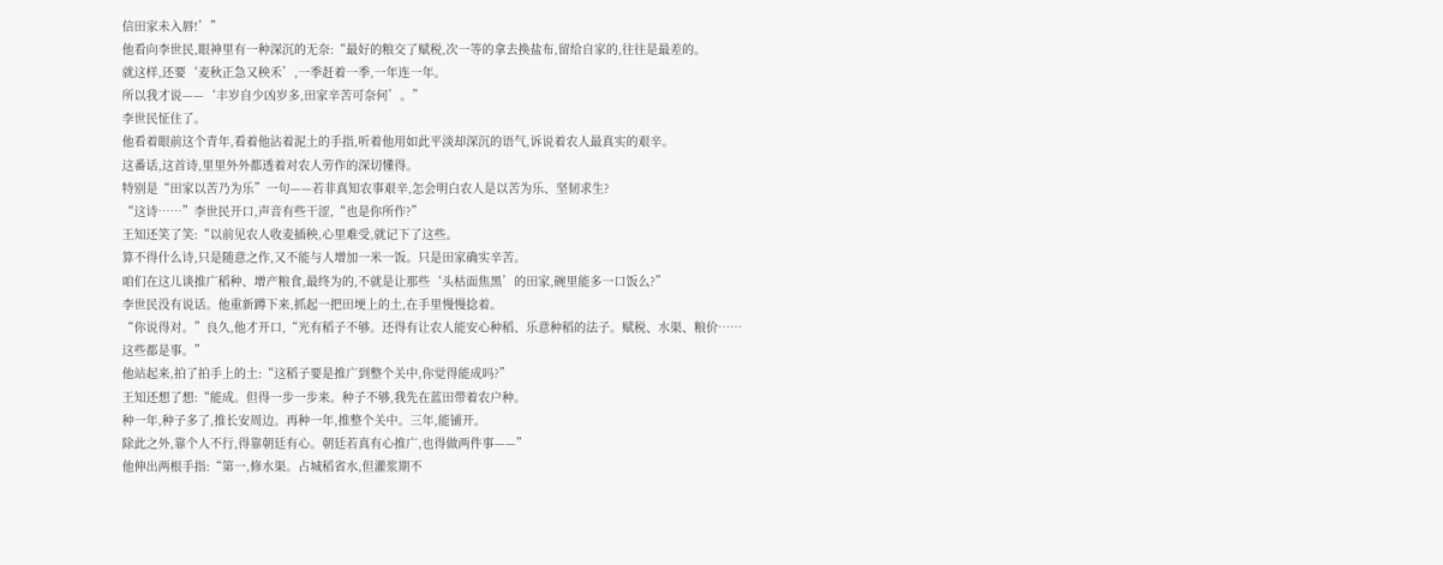信田家未入唇!’”
他看向李世民,眼神里有一种深沉的无奈:“最好的粮交了赋税,次一等的拿去换盐布,留给自家的,往往是最差的。
就这样,还要‘麦秋正急又秧禾’,一季赶着一季,一年连一年。
所以我才说——‘丰岁自少凶岁多,田家辛苦可奈何’。”
李世民怔住了。
他看着眼前这个青年,看着他沾着泥土的手指,听着他用如此平淡却深沉的语气,诉说着农人最真实的艰辛。
这番话,这首诗,里里外外都透着对农人劳作的深切懂得。
特别是“田家以苦乃为乐”一句——若非真知农事艰辛,怎会明白农人是以苦为乐、坚韧求生?
“这诗……”李世民开口,声音有些干涩,“也是你所作?”
王知还笑了笑:“以前见农人收麦插秧,心里难受,就记下了这些。
算不得什么诗,只是随意之作,又不能与人增加一米一饭。只是田家确实辛苦。
咱们在这儿谈推广稻种、增产粮食,最终为的,不就是让那些‘头枯面焦黑’的田家,碗里能多一口饭么?”
李世民没有说话。他重新蹲下来,抓起一把田埂上的土,在手里慢慢捻着。
“你说得对。”良久,他才开口,“光有稻子不够。还得有让农人能安心种稻、乐意种稻的法子。赋税、水渠、粮价……这些都是事。”
他站起来,拍了拍手上的土:“这稻子要是推广到整个关中,你觉得能成吗?”
王知还想了想:“能成。但得一步一步来。种子不够,我先在蓝田带着农户种。
种一年,种子多了,推长安周边。再种一年,推整个关中。三年,能铺开。
除此之外,靠个人不行,得靠朝廷有心。朝廷若真有心推广,也得做两件事——”
他伸出两根手指:“第一,修水渠。占城稻省水,但灌浆期不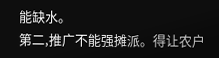能缺水。
第二,推广不能强摊派。得让农户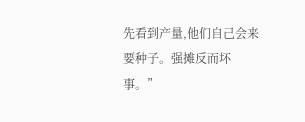先看到产量,他们自己会来要种子。强摊反而坏事。”